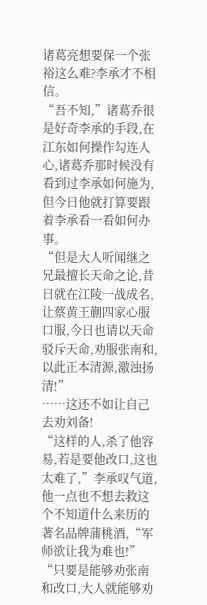诸葛亮想要保一个张裕这么难?李承才不相信。
“吾不知,”诸葛乔很是好奇李承的手段,在江东如何操作勾连人心,诸葛乔那时候没有看到过李承如何施为,但今日他就打算要跟着李承看一看如何办事。
“但是大人听闻继之兄最擅长天命之论,昔日就在江陵一战成名,让蔡黄王蒯四家心服口服,今日也请以天命驳斥天命,劝服张南和,以此正本清源,激浊扬清!”
……这还不如让自己去劝刘备!
“这样的人,杀了他容易,若是要他改口,这也太难了,”李承叹气道,他一点也不想去救这个不知道什么来历的著名品牌蒲桃酒,“军师欲让我为难也!”
“只要是能够劝张南和改口,大人就能够劝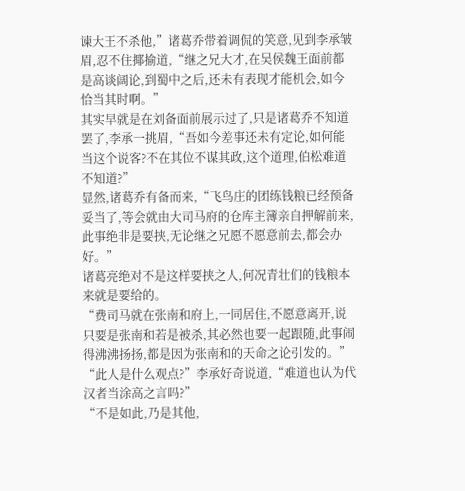谏大王不杀他,”诸葛乔带着调侃的笑意,见到李承皱眉,忍不住揶揄道,“继之兄大才,在吴侯魏王面前都是高谈阔论,到蜀中之后,还未有表现才能机会,如今恰当其时啊。”
其实早就是在刘备面前展示过了,只是诸葛乔不知道罢了,李承一挑眉,“吾如今差事还未有定论,如何能当这个说客?不在其位不谋其政,这个道理,伯松难道不知道?”
显然,诸葛乔有备而来,“飞鸟庄的团练钱粮已经预备妥当了,等会就由大司马府的仓库主簿亲自押解前来,此事绝非是要挟,无论继之兄愿不愿意前去,都会办好。”
诸葛亮绝对不是这样要挟之人,何况青壮们的钱粮本来就是要给的。
“费司马就在张南和府上,一同居住,不愿意离开,说只要是张南和若是被杀,其必然也要一起跟随,此事闹得沸沸扬扬,都是因为张南和的天命之论引发的。”
“此人是什么观点?”李承好奇说道,“难道也认为代汉者当涂高之言吗?”
“不是如此,乃是其他,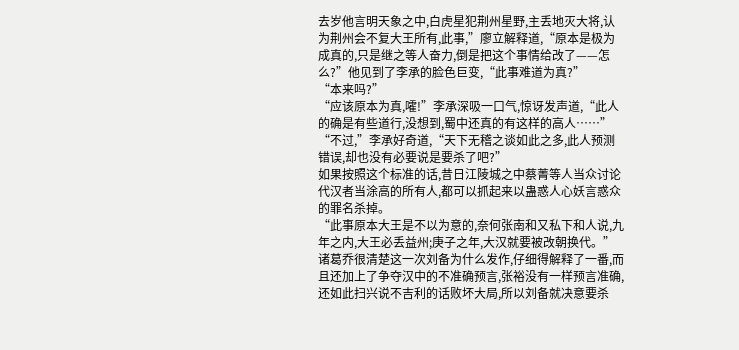去岁他言明天象之中,白虎星犯荆州星野,主丢地灭大将,认为荆州会不复大王所有,此事,”廖立解释道,“原本是极为成真的,只是继之等人奋力,倒是把这个事情给改了——怎么?”他见到了李承的脸色巨变,“此事难道为真?”
“本来吗?”
“应该原本为真,嚯!”李承深吸一口气,惊讶发声道,“此人的确是有些道行,没想到,蜀中还真的有这样的高人……”
“不过,”李承好奇道,“天下无稽之谈如此之多,此人预测错误,却也没有必要说是要杀了吧?”
如果按照这个标准的话,昔日江陵城之中蔡菁等人当众讨论代汉者当涂高的所有人,都可以抓起来以蛊惑人心妖言惑众的罪名杀掉。
“此事原本大王是不以为意的,奈何张南和又私下和人说,九年之内,大王必丢益州;庚子之年,大汉就要被改朝换代。”诸葛乔很清楚这一次刘备为什么发作,仔细得解释了一番,而且还加上了争夺汉中的不准确预言,张裕没有一样预言准确,还如此扫兴说不吉利的话败坏大局,所以刘备就决意要杀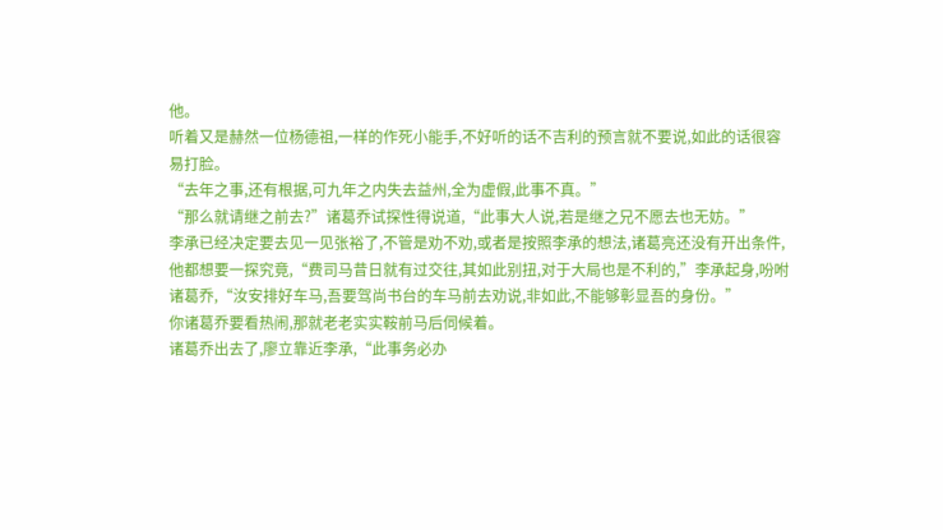他。
听着又是赫然一位杨德祖,一样的作死小能手,不好听的话不吉利的预言就不要说,如此的话很容易打脸。
“去年之事,还有根据,可九年之内失去益州,全为虚假,此事不真。”
“那么就请继之前去?”诸葛乔试探性得说道,“此事大人说,若是继之兄不愿去也无妨。”
李承已经决定要去见一见张裕了,不管是劝不劝,或者是按照李承的想法,诸葛亮还没有开出条件,他都想要一探究竟,“费司马昔日就有过交往,其如此别扭,对于大局也是不利的,”李承起身,吩咐诸葛乔,“汝安排好车马,吾要驾尚书台的车马前去劝说,非如此,不能够彰显吾的身份。”
你诸葛乔要看热闹,那就老老实实鞍前马后伺候着。
诸葛乔出去了,廖立靠近李承,“此事务必办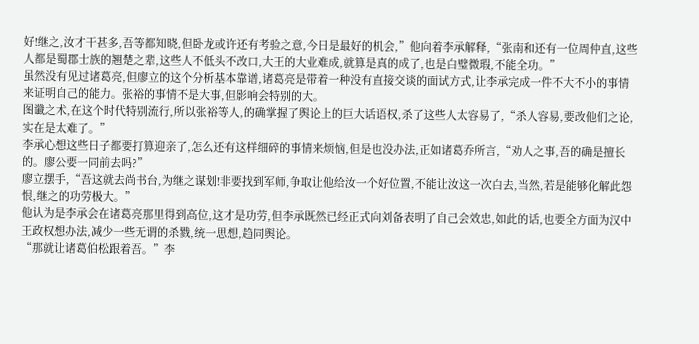好!继之,汝才干甚多,吾等都知晓,但卧龙或许还有考验之意,今日是最好的机会,”他向着李承解释,“张南和还有一位周仲直,这些人都是蜀郡士族的翘楚之辈,这些人不低头不改口,大王的大业难成,就算是真的成了,也是白璧微瑕,不能全功。”
虽然没有见过诸葛亮,但廖立的这个分析基本靠谱,诸葛亮是带着一种没有直接交谈的面试方式,让李承完成一件不大不小的事情来证明自己的能力。张裕的事情不是大事,但影响会特别的大。
图谶之术,在这个时代特别流行,所以张裕等人,的确掌握了舆论上的巨大话语权,杀了这些人太容易了,“杀人容易,要改他们之论,实在是太难了。”
李承心想这些日子都要打算迎亲了,怎么还有这样细碎的事情来烦恼,但是也没办法,正如诸葛乔所言,“劝人之事,吾的确是擅长的。廖公要一同前去吗?”
廖立摆手,“吾这就去尚书台,为继之谋划!非要找到军师,争取让他给汝一个好位置,不能让汝这一次白去,当然,若是能够化解此怨恨,继之的功劳极大。”
他认为是李承会在诸葛亮那里得到高位,这才是功劳,但李承既然已经正式向刘备表明了自己会效忠,如此的话,也要全方面为汉中王政权想办法,减少一些无谓的杀戮,统一思想,趋同舆论。
“那就让诸葛伯松跟着吾。”李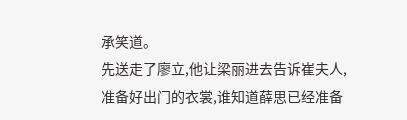承笑道。
先送走了廖立,他让梁丽进去告诉崔夫人,准备好出门的衣裳,谁知道薛思已经准备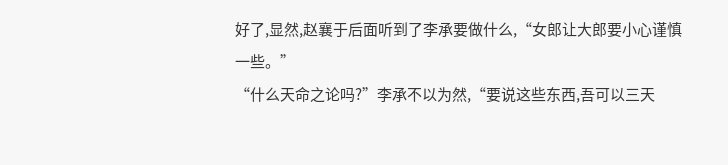好了,显然,赵襄于后面听到了李承要做什么,“女郎让大郎要小心谨慎一些。”
“什么天命之论吗?”李承不以为然,“要说这些东西,吾可以三天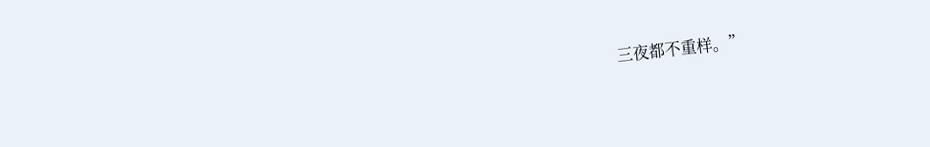三夜都不重样。”